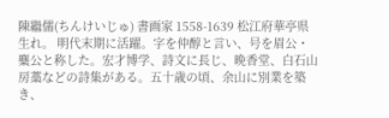陳繼儒(ちんけいじゅ) 書画家 1558-1639 松江府華亭県生れ。 明代末期に活躍。字を仲醇と言い、号を眉公・麋公と称した。宏才博学、詩文に長じ、晩香堂、白石山房藁などの詩集がある。五十歳の頃、余山に別業を築き、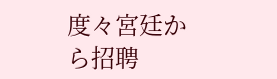度々宮廷から招聘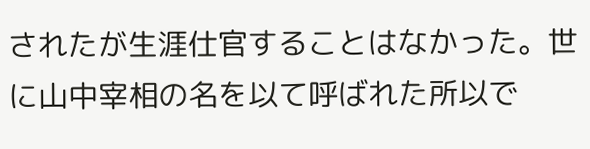されたが生涯仕官することはなかった。世に山中宰相の名を以て呼ばれた所以で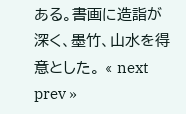ある。書画に造詣が深く、墨竹、山水を得意とした。 « next prev »